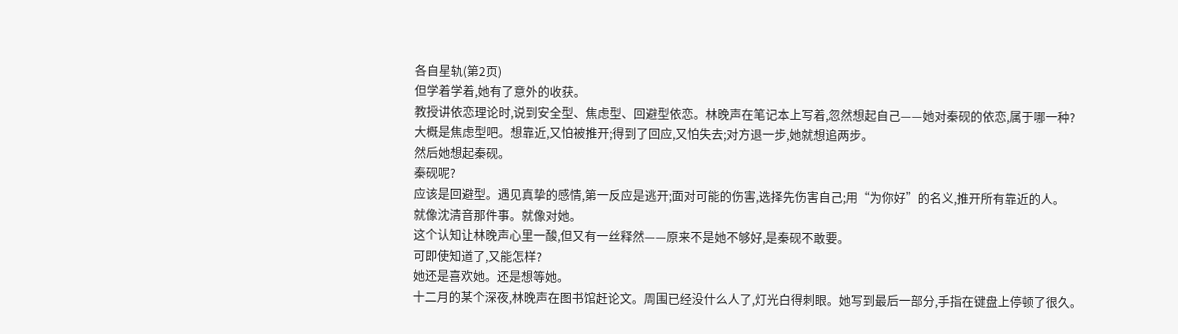各自星轨(第2页)
但学着学着,她有了意外的收获。
教授讲依恋理论时,说到安全型、焦虑型、回避型依恋。林晚声在笔记本上写着,忽然想起自己——她对秦砚的依恋,属于哪一种?
大概是焦虑型吧。想靠近,又怕被推开;得到了回应,又怕失去;对方退一步,她就想追两步。
然后她想起秦砚。
秦砚呢?
应该是回避型。遇见真挚的感情,第一反应是逃开;面对可能的伤害,选择先伤害自己;用“为你好”的名义,推开所有靠近的人。
就像沈清音那件事。就像对她。
这个认知让林晚声心里一酸,但又有一丝释然——原来不是她不够好,是秦砚不敢要。
可即使知道了,又能怎样?
她还是喜欢她。还是想等她。
十二月的某个深夜,林晚声在图书馆赶论文。周围已经没什么人了,灯光白得刺眼。她写到最后一部分,手指在键盘上停顿了很久。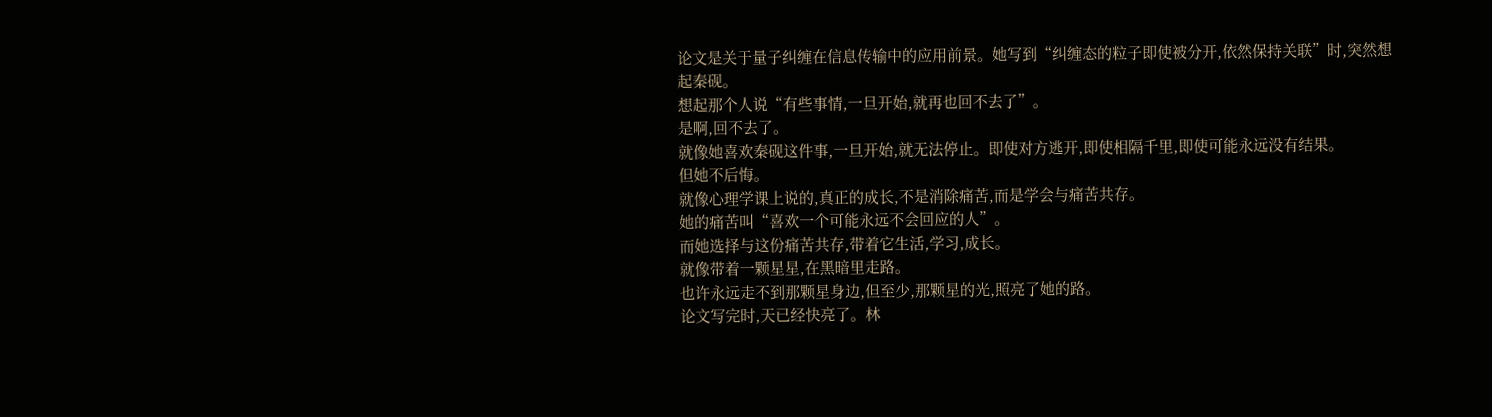论文是关于量子纠缠在信息传输中的应用前景。她写到“纠缠态的粒子即使被分开,依然保持关联”时,突然想起秦砚。
想起那个人说“有些事情,一旦开始,就再也回不去了”。
是啊,回不去了。
就像她喜欢秦砚这件事,一旦开始,就无法停止。即使对方逃开,即使相隔千里,即使可能永远没有结果。
但她不后悔。
就像心理学课上说的,真正的成长,不是消除痛苦,而是学会与痛苦共存。
她的痛苦叫“喜欢一个可能永远不会回应的人”。
而她选择与这份痛苦共存,带着它生活,学习,成长。
就像带着一颗星星,在黑暗里走路。
也许永远走不到那颗星身边,但至少,那颗星的光,照亮了她的路。
论文写完时,天已经快亮了。林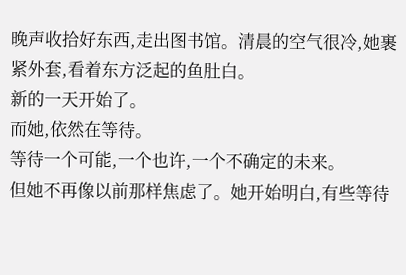晚声收拾好东西,走出图书馆。清晨的空气很冷,她裹紧外套,看着东方泛起的鱼肚白。
新的一天开始了。
而她,依然在等待。
等待一个可能,一个也许,一个不确定的未来。
但她不再像以前那样焦虑了。她开始明白,有些等待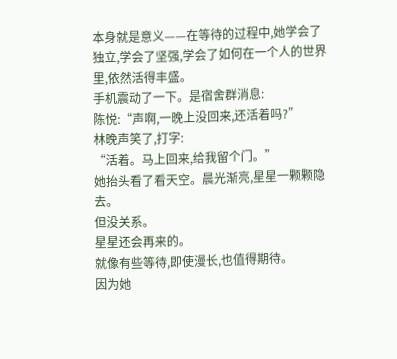本身就是意义——在等待的过程中,她学会了独立,学会了坚强,学会了如何在一个人的世界里,依然活得丰盛。
手机震动了一下。是宿舍群消息:
陈悦:“声啊,一晚上没回来,还活着吗?”
林晚声笑了,打字:
“活着。马上回来,给我留个门。”
她抬头看了看天空。晨光渐亮,星星一颗颗隐去。
但没关系。
星星还会再来的。
就像有些等待,即使漫长,也值得期待。
因为她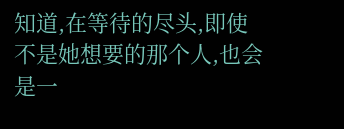知道,在等待的尽头,即使不是她想要的那个人,也会是一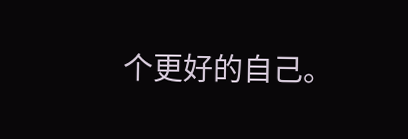个更好的自己。